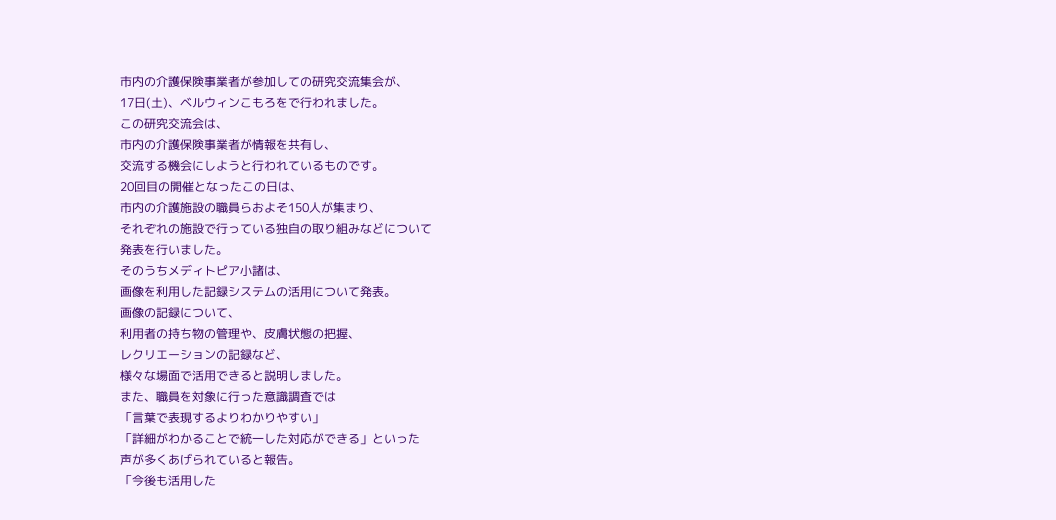市内の介護保険事業者が参加しての研究交流集会が、
17日(土)、ベルウィンこもろをで行われました。
この研究交流会は、
市内の介護保険事業者が情報を共有し、
交流する機会にしようと行われているものです。
20回目の開催となったこの日は、
市内の介護施設の職員らおよそ150人が集まり、
それぞれの施設で行っている独自の取り組みなどについて
発表を行いました。
そのうちメディトピア小諸は、
画像を利用した記録システムの活用について発表。
画像の記録について、
利用者の持ち物の管理や、皮膚状態の把握、
レクリエーションの記録など、
様々な場面で活用できると説明しました。
また、職員を対象に行った意識調査では
「言葉で表現するよりわかりやすい」
「詳細がわかることで統一した対応ができる」といった
声が多くあげられていると報告。
「今後も活用した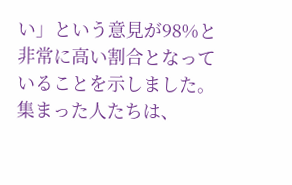い」という意見が98%と
非常に高い割合となっていることを示しました。
集まった人たちは、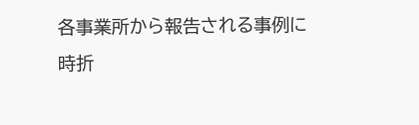各事業所から報告される事例に
時折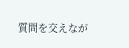質問を交えなが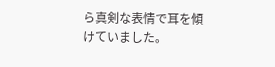ら真剣な表情で耳を傾けていました。